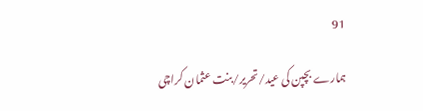91

ہمارے بچپن کی عید/تحریر/بنت عثمان کراچی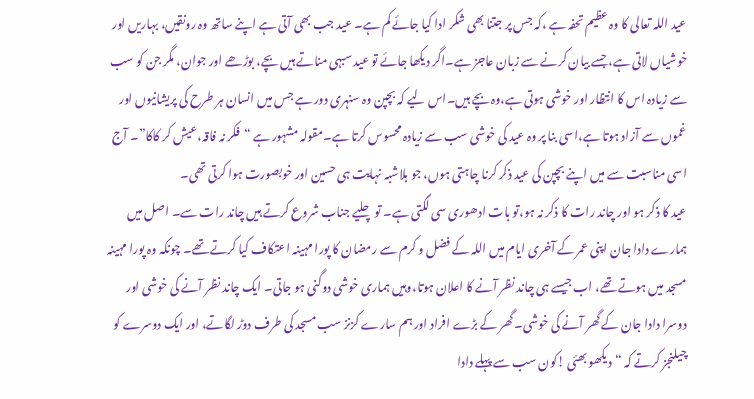عید اللہ تعالی کا وہ عظیم تحفہ ہے ،کہ جس پر جتنا بھی شکر ادا کیا جائے کم ہے۔ عید جب بھی آتی ہے اپنے ساتھ وہ رونقیں، بہاریں اور خوشیاں لاتی ہے، جسے بیان کرنے سے زبان عاجز ہے۔اگر دیکھا جائے تو عید سبہی مناتے ہیں بچے، بوڑھے اور جوان، مگر جن کو سب سے زیادہ اس کا انتظار اور خوشی ہوتی ہے،وہ بچے ہیں۔اس لیے کہ بچپن وہ سنہری دور ہے جس میں انسان ہر طرح کی پریشانیوں اور غموں سے آزاد ہوتا ہے،اسی بنا پر وہ عید کی خوشی سب سے زیادہ محسوس کرتا ہے۔مقولہ مشہور ہے “فکر نہ فاقہ،عیش کر کاکا”۔ آج اسی مناسبت سے میں اپنے بچپن کی عید ذکر کرنا چاہتی ہوں، جو بلاشبہ نہایت ہی حسین اور خوبصورت ہوا کرتی تھی۔
عید کا ذکر ہو اور چاند رات کا ذکر نہ ہو،تو بات ادھوری سی لگتی ہے۔ تو چلیے جناب شروع کرتے ہیں چاند رات سے۔ اصل میں ہمارے دادا جان اپنی عمر کے آخری ایام میں اللہ کے فضل و کرم سے رمضان کا پورا مہینہ اعتکاف کیا کرتے تھے۔ چونکہ وہ پورا مہینہ مسجد میں ہوتے تھے، اب جیسے ہی چاند نظر آنے کا اعلان ہوتا،وہیں ہماری خوشی دوگنی ہو جاتی۔ ایک چاند نظر آنے کی خوشی اور دوسرا دادا جان کے گھر آنے کی خوشی۔ گھر کے بڑے افراد اور ہم سارے کزنز سب مسجد کی طرف دوڑ لگاتے، اور ایک دوسرے کو چیلنجز کرتے کہ “دیکھو بھئی !کون سب سے پہلے دادا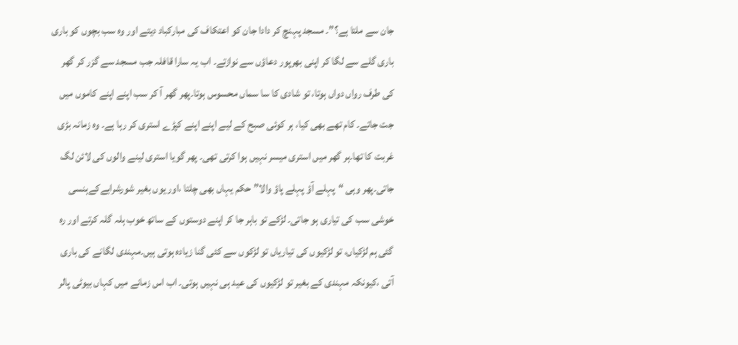جان سے ملتا ہے؟”۔ مسجد پہنچ کر دادا جان کو اعتکاف کی مبارکباد دیتے اور وہ سب بچوں کو باری باری گلے سے لگا کر اپنی بھرپور دعاؤں سے نوازتے۔ اب یہ سارا قافلہ جب مسجد سے گزر کر گھر کی طرف رواں دواں ہوتا، تو شادی کا سا سماں محسوس ہوتا۔پھر گھر آ کر سب اپنے اپنے کاموں میں جت جاتے۔ کام تھے بھی کیا، ہر کوئی صبح کے لیے اپنے اپنے کپڑے استری کر رہا ہے۔ وہ زمانہ بڑی غربت کا تھا۔ہر گھر میں استری میسر نہیں ہوا کرتی تھی۔ پھر گویا استری لینے والوں کی لائن لگ جاتی۔پھر وہی “پہلے آؤ پہلے پاؤ والا” حکم یہاں بھی چلتا ،اور یوں بغیر شورشرابےکےہنسی خوشی سب کی تیاری ہو جاتی۔ لڑکے تو باہر جا کر اپنے دوستوں کے ساتھ خوب ہلہ گلہ کرتے اور رہ گئی ہم لڑکیاں، تو لڑکیوں کی تیاریاں تو لڑکوں سے کئی گنا زیادہ ہوتی ہیں۔مہندی لگانے کی باری آتی ،کیونکہ مہندی کے بغیر تو لڑکیوں کی عید ہی نہیں ہوتی۔ اب اس زمانے میں کہاں بیوٹی پالر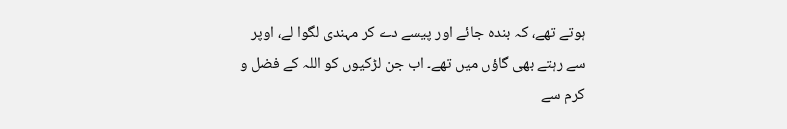ہوتے تھے، کہ بندہ جائے اور پیسے دے کر مہندی لگوا لے، اوپر سے رہتے بھی گاؤں میں تھے۔ اب جن لڑکیوں کو اللہ کے فضل و کرم سے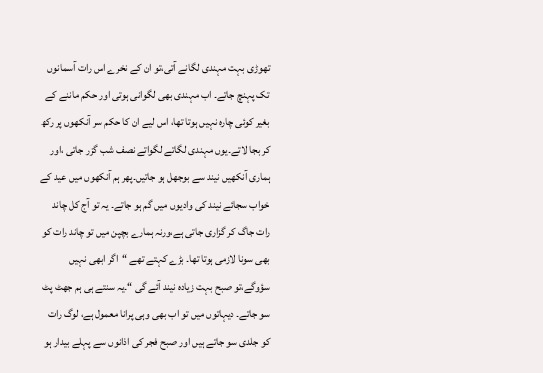تھوڑی بہت مہندی لگانے آتی،تو ان کے نخرے اس رات آسمانوں تک پہنچ جاتے۔ اب مہندی بھی لگوانی ہوتی اور حکم ماننے کے بغیر کوئی چارہ نہیں ہوتا تھا، اس لیے ان کا حکم سر آنکھوں پر رکھ کر بجا لاتے۔یوں مہندی لگاتے لگواتے نصف شب گزر جاتی ،اور ہماری آنکھیں نیند سے بوجھل ہو جاتیں۔پھر ہم آنکھوں میں عید کے خواب سجائے نیند کی وادیوں میں گم ہو جاتے۔ یہ تو آج کل چاند رات جاگ کر گزاری جاتی ہے،ورنہ ہمارے بچپن میں تو چاند رات کو بھی سونا لازمی ہوتا تھا۔ بڑے کہتے تھے “اگر ابھی نہیں سؤوگے،تو صبح بہت زیادہ نیند آئے گی “۔یہ سنتے ہی ہم جھٹ پٹ سو جاتے۔ دیہاتوں میں تو اب بھی وہی پرانا معمول ہے، لوگ رات کو جلدی سو جاتے ہیں اور صبح فجر کی اذانوں سے پہلے بیدار ہو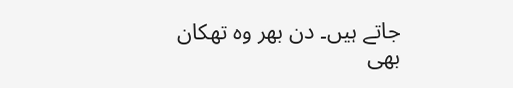جاتے ہیں۔ دن بھر وہ تھکان بھی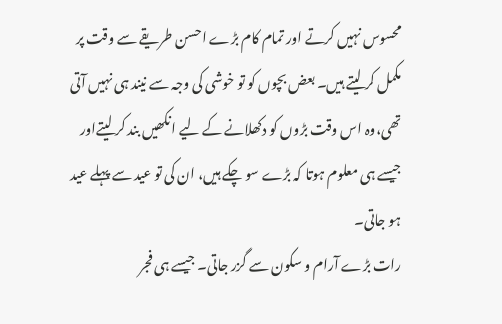محسوس نہیں کرتے اور تمام کام بڑے احسن طریقے سے وقت پر مکمل کر لیتے ہیں۔ بعض بچوں کو تو خوشی کی وجہ سے نیند ہی نہیں آتی تھی،وہ اس وقت بڑوں کو دکھلانے کے لیے انکھیں بند کر لیتےاور جیسے ہی معلوم ہوتا کہ بڑے سو چکے ہیں، ان کی تو عید سے پہلے عید ہو جاتی۔
رات بڑے آرام و سکون سے گزر جاتی۔ جیسے ہی فجر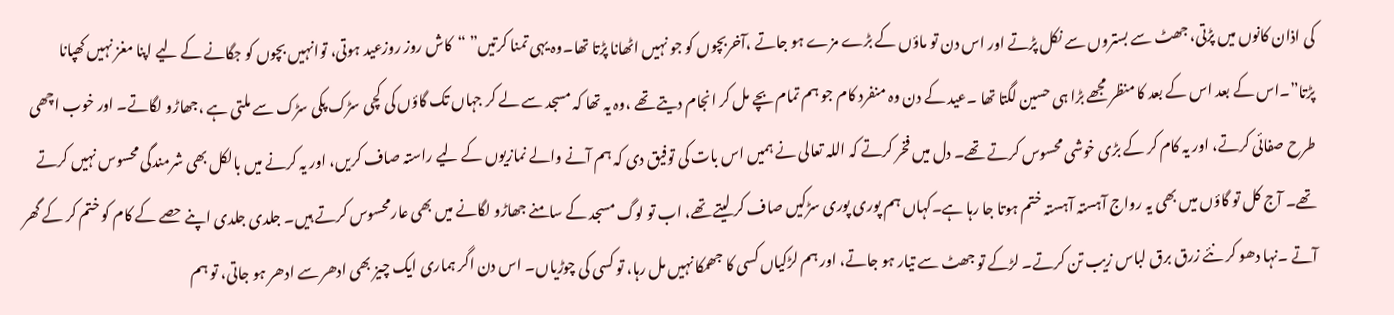کی اذان کانوں میں پڑتی، جھٹ سے بستروں سے نکل پڑتے اور اس دن تو ماؤں کے بڑے مزے ہو جاتے ،آخربچوں کو جو نہیں اٹھانا پڑتا تھا۔وہ یہی تمنا کرتیں” “کاش روز روزعید ہوتی، توانہیں بچوں کو جگانے کے لیے اپنا مغز نہیں کھپانا پڑتا”۔اس کے بعد اس کے بعد کا منظر مجھے بڑا ہی حسین لگتا تھا ۔عید کے دن وہ منفرد کام جو ہم تمام بچے مل کر انجام دیتے تھے ،وہ یہ تھا کہ مسجد سے لے کر جہاں تک گاؤں کی کچی سڑک پکی سڑک سے ملتی ہے ،جھاڑو لگاتے۔ اور خوب اچھی طرح صفائی کرتے، اور یہ کام کر کے بڑی خوشی محسوس کرتے تھے۔ دل میں فخر کرتے کہ اللہ تعالی نے ہمیں اس بات کی توفیق دی کہ ہم آنے والے نمازیوں کے لیے راستہ صاف کریں، اور یہ کرنے میں بالکل بھی شرمندگی محسوس نہیں کرتے تھے۔ آج کل تو گاؤں میں بھی یہ رواج آہستہ آہستہ ختم ہوتا جا رہا ہے۔کہاں ہم پوری پوری سڑکیں صاف کر لیتے تھے، اب تو لوگ مسجد کے سامنے جھاڑو لگانے میں بھی عارمحسوس کرتے ہیں۔ جلدی جلدی اپنے حصے کے کام کو ختم کر کے گھر آتے ۔نہا دھو کر نئے زرق برق لباس زیب تن کرتے۔ لڑکے تو جھٹ سے تیار ہو جاتے، اور ہم لڑکیاں کسی کا جھمکا نہیں مل رہا، تو کسی کی چوڑیاں۔ اس دن اگر ہماری ایک چیز بھی ادھر سے ادھر ہو جاتی، تو ہم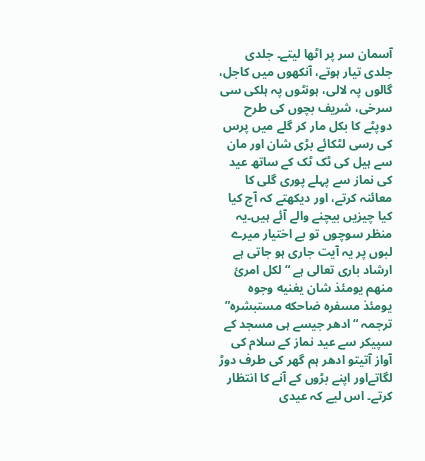آسمان سر پر اٹھا لیتے۔ جلدی جلدی تیار ہوتے، آنکھوں میں کاجل، گالوں پہ لالی، ہونٹوں پہ ہلکی سی سرخی، شریف بچوں کی طرح دوپٹے کا بکل مار کر گلے میں پرس کی رسی لٹکائے بڑی شان اور مان سے ہیل کی ٹک ٹک کے ساتھ عید کی نماز سے پہلے پوری گلی کا معائنہ کرتے، اور دیکھتے کہ آج کیا کیا چیزیں بیچنے والے آئے ہیں۔یہ منظر سوچوں تو بے اختیار میرے لبوں پر یہ آیت جاری ہو جاتی ہے ارشاد باری تعالی ہے “لكل امرئ منهم يومئذ شان يغنيه وجوه يومئذ مسفره ضاحكه مستبشره” ترجمہ “ادھر جیسے ہی مسجد کے سپیکر سے عید نماز کے سلام کی آواز آتیتو ادھر ہم گھر کی طرف دوڑ لگاتےاور اپنے بڑوں کے آنے کا انتظار کرتے۔ اس لیے کہ عیدی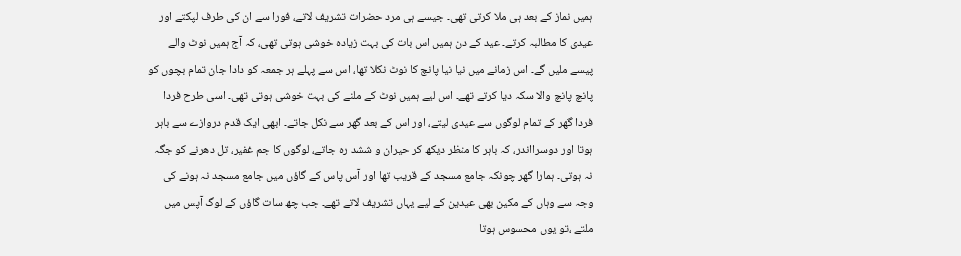ہمیں نماز کے بعد ہی ملا کرتی تھی۔ جیسے ہی مرد حضرات تشریف لاتے، فورا سے ان کی طرف لپکتے اور عیدی کا مطالبہ کرتے۔ عید کے دن ہمیں اس بات کی بہت زیادہ خوشی ہوتی تھی، کہ آج ہمیں نوٹ والے پیسے ملیں گے۔ اس زمانے میں نیا نیا پانچ کا نوٹ نکلا تھا، اس سے پہلے ہر جمعہ کو دادا جان تمام بچوں کو پانچ پانچ والا سکہ دیا کرتے تھے۔ اس لیے ہمیں نوٹ کے ملنے کی بہت خوشی ہوتی تھی۔ اسی طرح فردا فردا گھر کے تمام لوگوں سے عیدی لیتے، اور اس کے بعد گھر سے نکل جاتے۔ ابھی ایک قدم دروازے سے باہر ہوتا اور دوسرااندر، کہ باہر کا منظر دیکھ کر حیران و ششد رہ جاتے، لوگوں کا جم غفیر، تل دھرنے کو جگہ نہ ہوتی۔ ہمارا گھر چونکہ جامع مسجد کے قریب تھا اور آس پاس کے گاؤں میں جامع مسجد نہ ہونے کی وجہ سے وہاں کے مکین بھی عیدین کے لیے یہاں تشریف لاتے تھے۔ جب چھ سات گاؤں کے لوگ آپس میں ملتے ،تو یوں محسوس ہوتا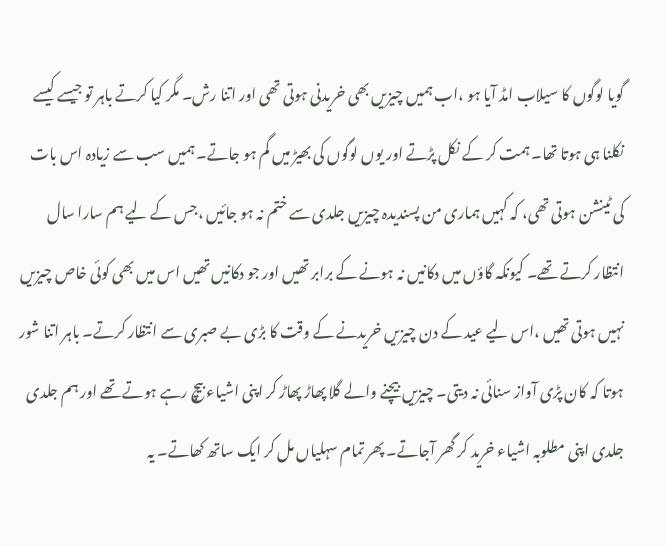گویا لوگوں کا سیلاب امڈ آیا ہو ،اب ہمیں چیزیں بھی خریدنی ہوتی تھی اور اتنا رش۔ مگر کیا کرتے باہر تو جیسے کیسے نکلنا ہی ہوتا تھا۔ ہمت کر کے نکل پڑتے اور یوں لوگوں کی بھیڑ میں گم ہو جاتے۔ ہمیں سب سے زیادہ اس بات کی ٹینشن ہوتی تھی، کہ کہیں ہماری من پسندیدہ چیزیں جلدی سے ختم نہ ہو جائیں ،جس کے لیے ہم سارا سال انتظار کرتے تھے۔ کیونکہ گاؤں میں دکانیں نہ ہونے کے برابر تھیں اور جو دکانیں تھیں اس میں بھی کوئی خاص چیزیں نہیں ہوتی تھیں ،اس لیے عید کے دن چیزیں خریدنے کے وقت کا بڑی بے صبری سے انتظار کرتے۔ باہر اتنا شور ہوتا کہ کان پڑی آواز سنائی نہ دیتی۔ چیزیں بیچنے والے گلا پھاڑ پھاڑ کر اپنی اشیاء بیچ رہے ہوتے تھے اور ہم جلدی جلدی اپنی مطلوبہ اشیاء خرید کر گھر آجاتے۔ پھر تمام سہلیاں مل کر ایک ساتھ کھاتے۔ یہ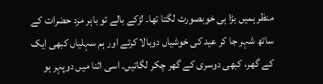منظر ہمیں بڑا ہی خوبصورت لگتا تھا۔ لڑکے بالے تو باہر مرد حضرات کے ساتھ شہر جا کر عید کی خوشیاں دوبالا کرتے اور ہم سہلیاں کبھی ایک کے گھر، کبھی دوسری کے گھر چکر لگاتیں۔ اسی اثنا میں دوپہر ہو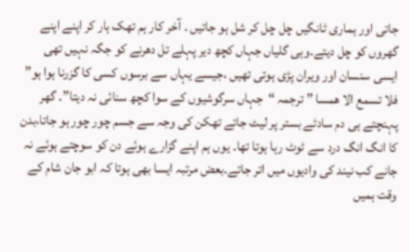جاتی اور ہماری ٹانگیں چل چل کر شل ہو جاتیں ۔ آخر کار ہم تھک ہار کر اپنے اپنے گھروں کو چل دیتے۔وہی گلیاں جہاں کچھ دیر پہلے تل دھرنے کو جگہ نہیں تھی ایسی سنسان اور ویران پڑی ہوتی تھیں ،جیسے یہاں سے برسوں کسی کا گزرنا ہوا ہو” فلا تسمع الا همسا ” ترجمہ “جہاں سرگوشیوں کے سوا کچھ سنائی نہ دیتا”۔ گھر پہنچتے ہی دم سادٹے بستر پر لیٹ جاتے تھکن کی وجہ سے جسم چور چور ہو جاتا،بدن کا انگ انگ درد سے ٹوٹ رہا ہوتا تھا۔ یوں ہم اپنے گزارے ہوئے دن کو سوچتے ہوئے نہ جانے کب نیند کی وادیوں میں اتر جاتے۔بعض مرتبہ ایسا بھی ہوتا کہ ابو جان شام کے وقت ہمیں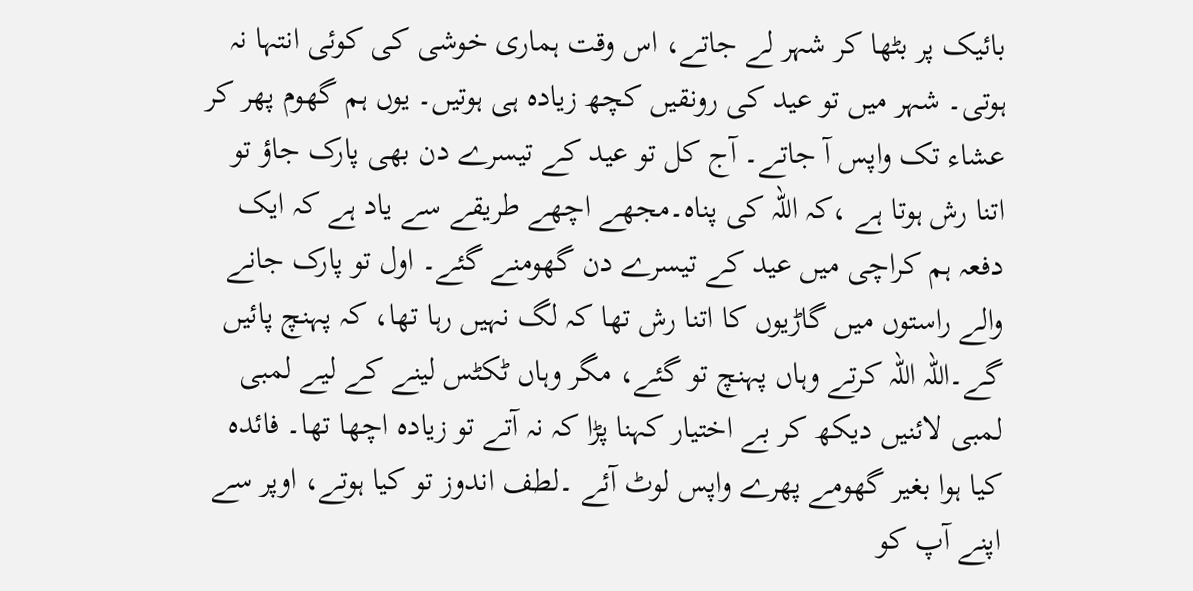بائیک پر بٹھا کر شہر لے جاتے، اس وقت ہماری خوشی کی کوئی انتہا نہ ہوتی۔ شہر میں تو عید کی رونقیں کچھ زیادہ ہی ہوتیں۔ یوں ہم گھوم پھر کر عشاء تک واپس آ جاتے۔ آج کل تو عید کے تیسرے دن بھی پارک جاؤ تو اتنا رش ہوتا ہے ،کہ اللہ کی پناہ۔مجھے اچھے طریقے سے یاد ہے کہ ایک دفعہ ہم کراچی میں عید کے تیسرے دن گھومنے گئے۔ اول تو پارک جانے والے راستوں میں گاڑیوں کا اتنا رش تھا کہ لگ نہیں رہا تھا، کہ پہنچ پائیں گے۔اللہ اللہ کرتے وہاں پہنچ تو گئے، مگر وہاں ٹکٹس لینے کے لیے لمبی لمبی لائنیں دیکھ کر بے اختیار کہنا پڑا کہ نہ آتے تو زیادہ اچھا تھا۔ فائدہ کیا ہوا بغیر گھومے پھرے واپس لوٹ آئے ۔لطف اندوز تو کیا ہوتے، اوپر سے اپنے آپ کو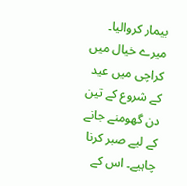بیمار کروالیا۔ میرے خیال میں کراچی میں عید کے شروع کے تین دن گھومنے جانے کے لیے صبر کرنا چاہیے۔ اس کے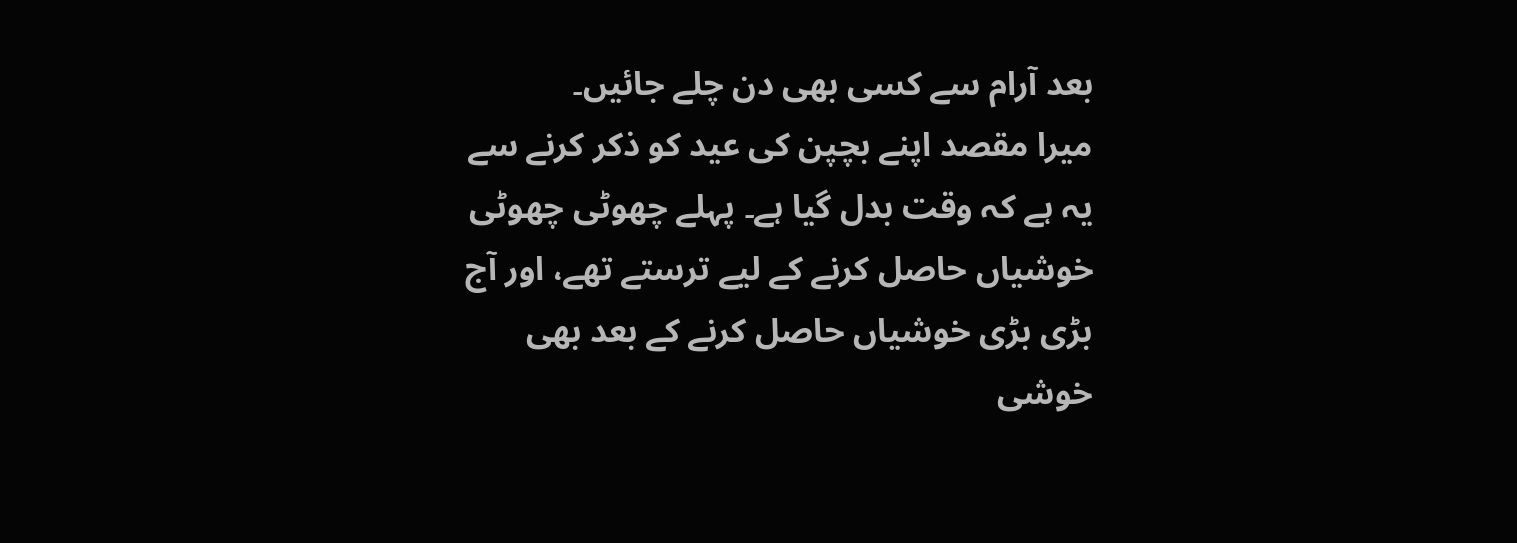بعد آرام سے کسی بھی دن چلے جائیں۔
میرا مقصد اپنے بچپن کی عید کو ذکر کرنے سے یہ ہے کہ وقت بدل گیا ہے۔ پہلے چھوٹی چھوٹی خوشیاں حاصل کرنے کے لیے ترستے تھے، اور آج بڑی بڑی خوشیاں حاصل کرنے کے بعد بھی خوشی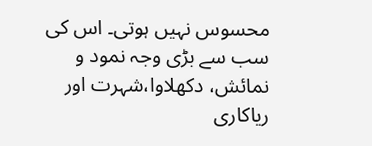محسوس نہیں ہوتی۔ اس کی سب سے بڑی وجہ نمود و نمائش، دکھلاوا،شہرت اور ریاکاری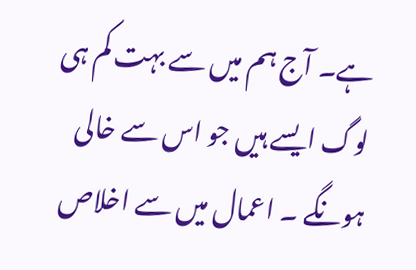ہے۔ آج ہم میں سے بہت کم ہی لوگ ایسے ہیں جو اس سے خالی ہونگے ۔ اعمال میں سے اخلاص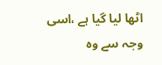اٹھا لیا گیا ہے ،اسی وجہ سے وہ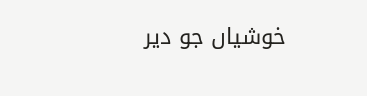خوشیاں جو دیر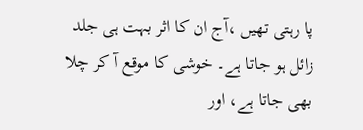پا رہتی تھیں ،آج ان کا اثر بہت ہی جلد زائل ہو جاتا ہے۔ خوشی کا موقع آ کر چلا بھی جاتا ہے، اور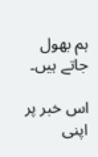ہم بھول جاتے ہیں۔

اس خبر پر اپنی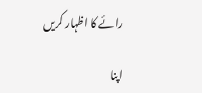رائے کا اظہار کریں

اپنا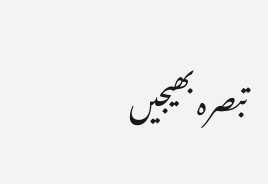تبصرہ بھیجیں